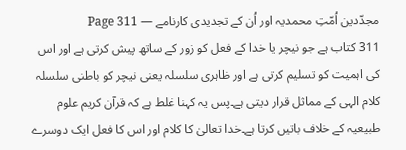مجدّدین اُمّتِ محمدیہ اور اُن کے تجدیدی کارنامے — Page 311
311 کتاب ہے جو نیچر یا خدا کے فعل کو زور کے ساتھ پیش کرتی ہے اور اس کی اہمیت کو تسلیم کرتی ہے اور ظاہری سلسلہ یعنی نیچر کو باطنی سلسلہ کلام الہی کے مماثل قرار دیتی ہے۔پس یہ کہنا غلط ہے کہ قرآن کریم علوم طبیعیہ کے خلاف باتیں کرتا ہے۔خدا تعالیٰ کا کلام اور اس کا فعل ایک دوسرے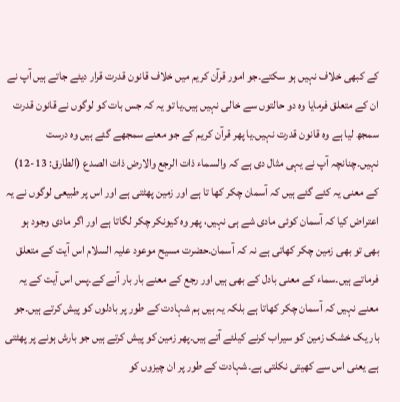کے کبھی خلاف نہیں ہو سکتے۔جو امور قرآن کریم میں خلاف قانون قدرت قرار دیئے جاتے ہیں آپ نے ان کے متعلق فرمایا وہ دو حالتوں سے خالی نہیں ہیں۔یا تو یہ کہ جس بات کو لوگوں نے قانون قدرت سمجھ لیا ہے وہ قانون قدرت نہیں۔یا پھر قرآن کریم کے جو معنے سمجھے گئے ہیں وہ درست نہیں۔چنانچہ آپ نے یہی مثال دی ہے کہ والسماء ذات الرجع والارض ذات الصدع (الطارق: 13-12) کے معنی یہ کئے گئے ہیں کہ آسمان چکر کھا تا ہے اور زمین پھٹتی ہے اور اس پر طبیعی لوگوں نے یہ اعتراض کیا کہ آسمان کوئی مادی شے ہی نہیں، پھر وہ کیونکر چکر لگاتا ہے اور اگر مادی وجود ہو بھی تو بھی زمین چکر کھاتی ہے نہ کہ آسمان۔حضرت مسیح موعود علیہ السلام اس آیت کے متعلق فرماتے ہیں۔سماء کے معنی بادل کے بھی ہیں اور رجع کے معنے بار بار آنے کے۔پس اس آیت کے یہ معنے نہیں کہ آسمان چکر کھاتا ہے بلکہ یہ ہیں ہم شہادت کے طور پر بادلوں کو پیش کرتے ہیں۔جو بار یک خشک زمین کو سیراب کرنے کیلئے آتے ہیں۔پھر زمین کو پیش کرتے ہیں جو بارش ہونے پر پھٹتی ہے یعنی اس سے کھیتی نکلتی ہے۔شہادت کے طور پر ان چیزوں کو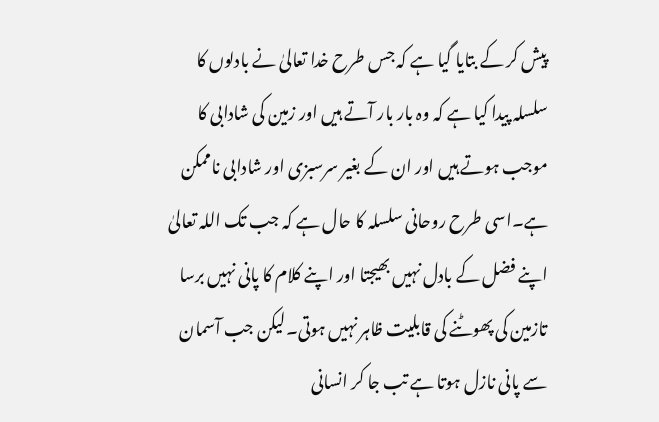پیش کر کے بتایا گیا ہے کہ جس طرح خدا تعالیٰ نے بادلوں کا سلسلہ پیدا کیا ہے کہ وہ بار بار آتے ہیں اور زمین کی شادابی کا موجب ہوتے ہیں اور ان کے بغیر سرسبزی اور شادابی ناممکن ہے۔اسی طرح روحانی سلسلہ کا حال ہے کہ جب تک اللہ تعالیٰ اپنے فضل کے بادل نہیں بھیجتا اور اپنے کلام کا پانی نہیں برسا تازمین کی پھوٹنے کی قابلیت ظاہر نہیں ہوتی۔لیکن جب آسمان سے پانی نازل ہوتا ہے تب جا کر انسانی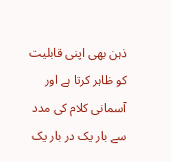ذہن بھی اپنی قابلیت کو ظاہر کرتا ہے اور آسمانی کلام کی مدد سے بار یک در بار یک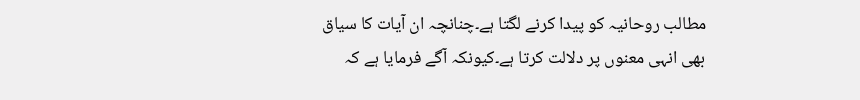مطالب روحانیہ کو پیدا کرنے لگتا ہے۔چنانچہ ان آیات کا سیاق بھی انہی معنوں پر دلالت کرتا ہے۔کیونکہ آگے فرمایا ہے کہ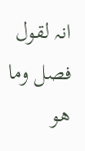انہ لقول فصل وما هو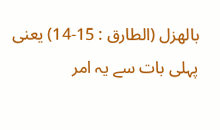بالهزل (الطارق : 15-14) یعنی پہلی بات سے یہ امر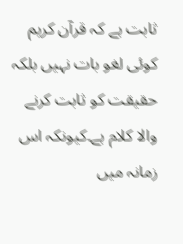ثابت ہے کہ قرآن کریم کوئی لغو بات نہیں بلکہ حقیقت کو ثابت کرنے والا کلام ہے۔کیونکہ اس زمانہ میں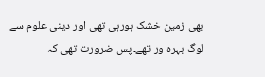بھی زمین خشک ہورہی تھی اور دینی علوم سے لوگ بہرہ ور تھے۔پس ضرورت تھی کہ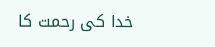خدا کی رحمت کا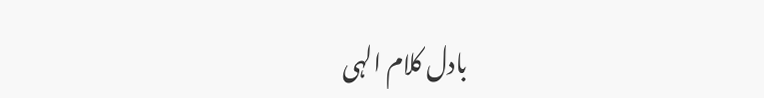بادل کلام الہی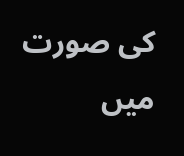کی صورت میں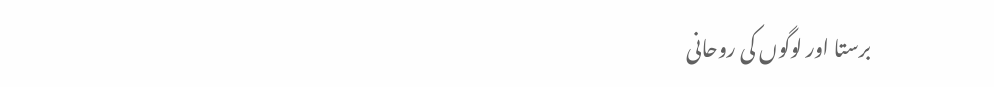برستا اور لوگوں کی روحانی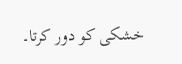خشکی کو دور کرتا۔